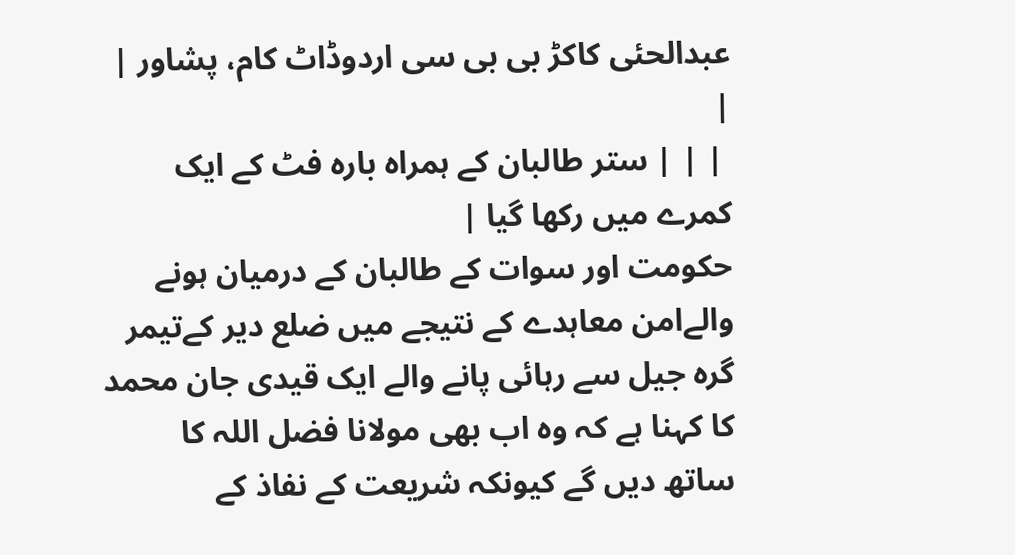عبدالحئی کاکڑ بی بی سی اردوڈاٹ کام، پشاور |  |
 | | | ستر طالبان کے ہمراہ بارہ فٹ کے ایک کمرے میں رکھا گیا |
حکومت اور سوات کے طالبان کے درمیان ہونے والےامن معاہدے کے نتیجے میں ضلع دیر کےتیمر گرہ جیل سے رہائی پانے والے ایک قیدی جان محمد کا کہنا ہے کہ وہ اب بھی مولانا فضل اللہ کا ساتھ دیں گے کیونکہ شریعت کے نفاذ کے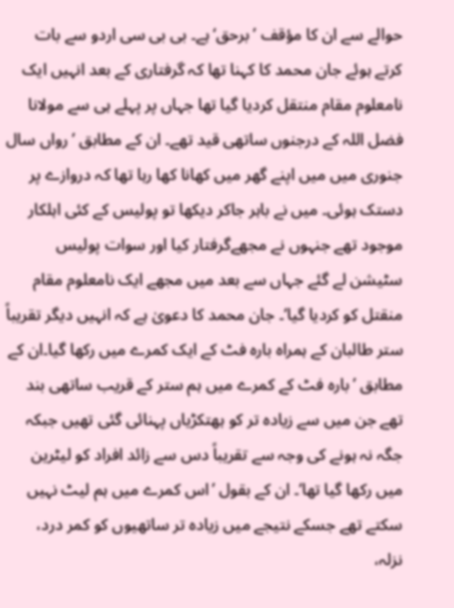حوالے سے ان کا مؤقف ’برحق‘ہے۔ بی بی سی اردو سے بات کرتے ہوئے جان محمد کا کہنا تھا کہ گرفتاری کے بعد انہیں ایک نامعلوم مقام منتقل کردیا گیا تھا جہاں پر پہلے ہی سے مولانا فضل اللہ کے درجنوں ساتھی قید تھے۔ ان کے مطابق ’رواں سال جنوری میں میں اپنے گھر میں کھانا کھا رہا تھا کہ دروازے پر دستک ہوئی۔ میں نے باہر جاکر دیکھا تو پولیس کے کئی اہلکار موجود تھے جنہوں نے مجھےگرفتار کیا اور سوات پولیس سٹیشن لے گئے جہاں سے بعد میں مجھے ایک نامعلوم مقام منقتل کو کردیا گیا‘۔ جان محمد کا دعویٰ ہے کہ انہیں دیگر تقریباً ستر طالبان کے ہمراہ بارہ فٹ کے ایک کمرے میں رکھا گیا۔ان کے مطابق ’بارہ فٹ کے کمرے میں ہم ستر کے قریب ساتھی بند تھے جن میں سے زیادہ تر کو ہھتکڑیاں پہنائی گئی تھیں جبکہ جگہ نہ ہونے کی وجہ سے تقریباً دس سے زائد افراد کو لیٹرین میں رکھا گیا تھا‘۔ ان کے بقول ’اس کمرے میں ہم لیٹ نہیں سکتے تھے جسکے نتیجے میں زیادہ تر ساتھیوں کو کمر درد، نزلہ،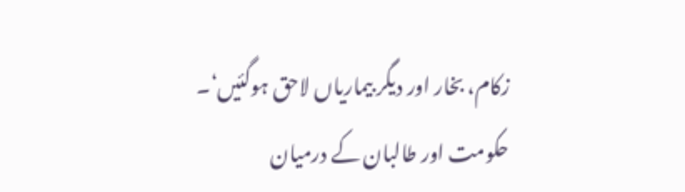زکام، بخار اور دیگر بیماریاں لاحق ہوگئیں‘۔ حکومت اور طالبان کے درمیان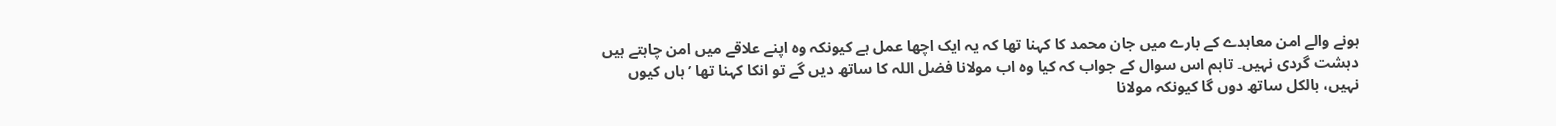ہونے والے امن معاہدے کے بارے میں جان محمد کا کہنا تھا کہ یہ ایک اچھا عمل ہے کیونکہ وہ اپنے علاقے میں امن چاہتے ہیں دہشت گردی نہیں۔ تاہم اس سوال کے جواب کہ کیا وہ اب مولانا فضل اللہ کا ساتھ دیں گے تو انکا کہنا تھا ’ہاں کیوں نہیں، بالکل ساتھ دوں گا کیونکہ مولانا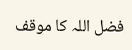فضل اللہ کا موقف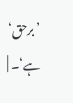’برحق‘ ہے‘۔ |